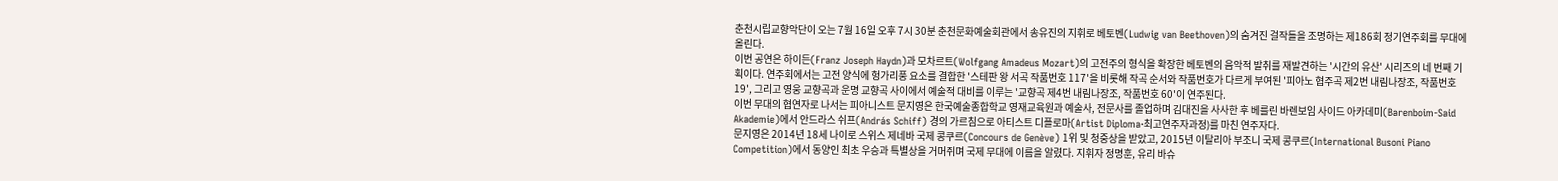춘천시립교향악단이 오는 7월 16일 오후 7시 30분 춘천문화예술회관에서 송유진의 지휘로 베토벤(Ludwig van Beethoven)의 숨겨진 걸작들을 조명하는 제186회 정기연주회를 무대에 올린다.
이번 공연은 하이든(Franz Joseph Haydn)과 모차르트(Wolfgang Amadeus Mozart)의 고전주의 형식을 확장한 베토벤의 음악적 발취를 재발견하는 '시간의 유산' 시리즈의 네 번째 기획이다. 연주회에서는 고전 양식에 헝가리풍 요소를 결합한 '스테판 왕 서곡 작품번호 117'을 비롯해 작곡 순서와 작품번호가 다르게 부여된 '피아노 협주곡 제2번 내림나장조, 작품번호 19', 그리고 영웅 교향곡과 운명 교향곡 사이에서 예술적 대비를 이루는 '교향곡 제4번 내림나장조, 작품번호 60'이 연주된다.
이번 무대의 협연자로 나서는 피아니스트 문지영은 한국예술종합학교 영재교육원과 예술사, 전문사를 졸업하며 김대진을 사사한 후 베를린 바렌보임 사이드 아카데미(Barenboim-Said Akademie)에서 안드라스 쉬프(András Schiff) 경의 가르침으로 아티스트 디플로마(Artist Diploma·최고연주자과정)를 마친 연주자다.
문지영은 2014년 18세 나이로 스위스 제네바 국제 콩쿠르(Concours de Genève) 1위 및 청중상을 받았고, 2015년 이탈리아 부조니 국제 콩쿠르(International Busoni Piano Competition)에서 동양인 최초 우승과 특별상을 거머쥐며 국제 무대에 이름을 알렸다. 지휘자 정명훈, 유리 바슈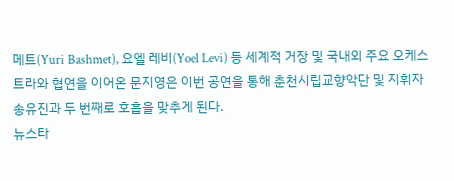메트(Yuri Bashmet), 요엘 레비(Yoel Levi) 등 세계적 거장 및 국내외 주요 오케스트라와 협연을 이어온 문지영은 이번 공연을 통해 춘천시립교향악단 및 지휘자 송유진과 두 번째로 호흡을 맞추게 된다.
뉴스타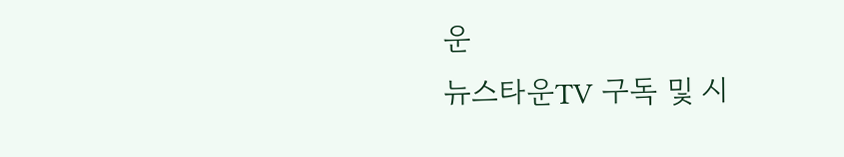운
뉴스타운TV 구독 및 시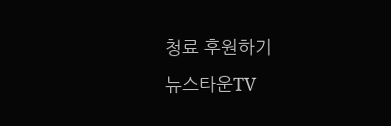청료 후원하기
뉴스타운TV